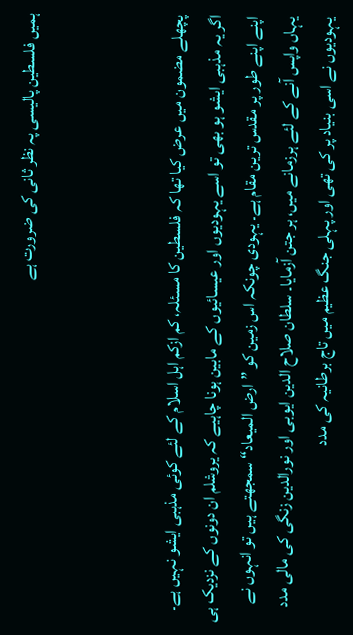ہمیں فلسطین پالیسی پہ نظر ثانی کی ضرورت ہے



پچھلے مضمون میں عرض کیا تھا کہ فلسطین کا مسئلہ، کم ازکم اہل اسلام کے لئے کوئی مذہبی ایشو نہیں ہے۔ اگر یہ مذہبی ایشو ہو بھی تو اسے یہودیوں اور عیسائیوں کے مابین ہونا چاہیے کہ یروشلم ان دونوں کے نزدیک ہی اپنے اپنے طور پر مقدس ترین مقام ہے۔ یہودی چونکہ اس زمین کو ”ارض المیعاد“ سمجھتے ہیں تو انہوں نے یہاں واپس آنے کے لئے ہرزمانے میں، ہر جتن آزمایا۔ سلطان صلاح الدین ایوبی اور نورالدین زنگی کی مالی مدد یہودیوں نے اسی بنیاد پر کی تھی اور پہلی جنگ عظیم میں تاج برطانیہ کی مدد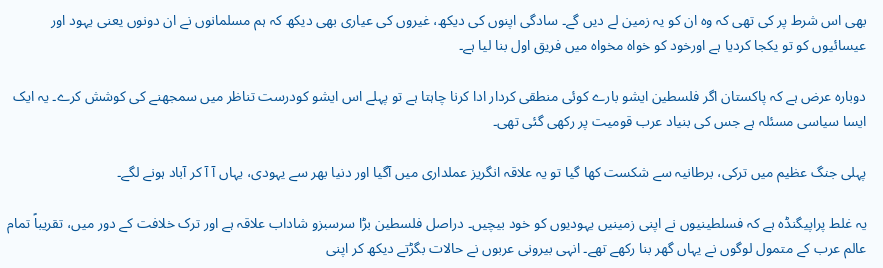بھی اس شرط پر کی تھی کہ وہ ان کو یہ زمین لے دیں گے۔ سادگی اپنوں کی دیکھ، غیروں کی عیاری بھی دیکھ کہ ہم مسلمانوں نے ان دونوں یعنی یہود اور عیسائیوں کو تو یکجا کردیا ہے اورخود کو خواہ مخواہ میں فریق اول بنا لیا ہے۔

دوبارہ عرض ہے کہ پاکستان اگر فلسطین ایشو بارے کوئی منطقی کردار ادا کرنا چاہتا ہے تو پہلے اس ایشو کودرست تناظر میں سمجھنے کی کوشش کرے۔ یہ ایک ایسا سیاسی مسئلہ ہے جس کی بنیاد عرب قومیت پر رکھی گئی تھی۔

پہلی جنگ عظیم میں ترکی، برطانیہ سے شکست کھا گیا تو یہ علاقہ انگریز عملداری میں آگیا اور دنیا بھر سے یہودی، یہاں آ آ کر آباد ہونے لگے۔

یہ غلط پراپیگنڈہ ہے کہ فسلطینیوں نے اپنی زمینیں یہودیوں کو خود بیچیں۔ دراصل فلسطین بڑا سرسبزو شاداب علاقہ ہے اور ترک خلافت کے دور میں، تقریباً تمام عالم عرب کے متمول لوگوں نے یہاں گھر بنا رکھے تھے۔ انہی بیرونی عربوں نے حالات بگڑتے دیکھ کر اپنی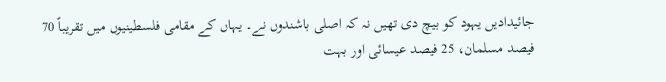جائیدادیں یہود کو بیچ دی تھیں نہ کہ اصلی باشندوں نے۔ یہاں کے مقامی فلسطینیوں میں تقریباً 70 فیصد مسلمان، 25 فیصد عیسائی اور بہت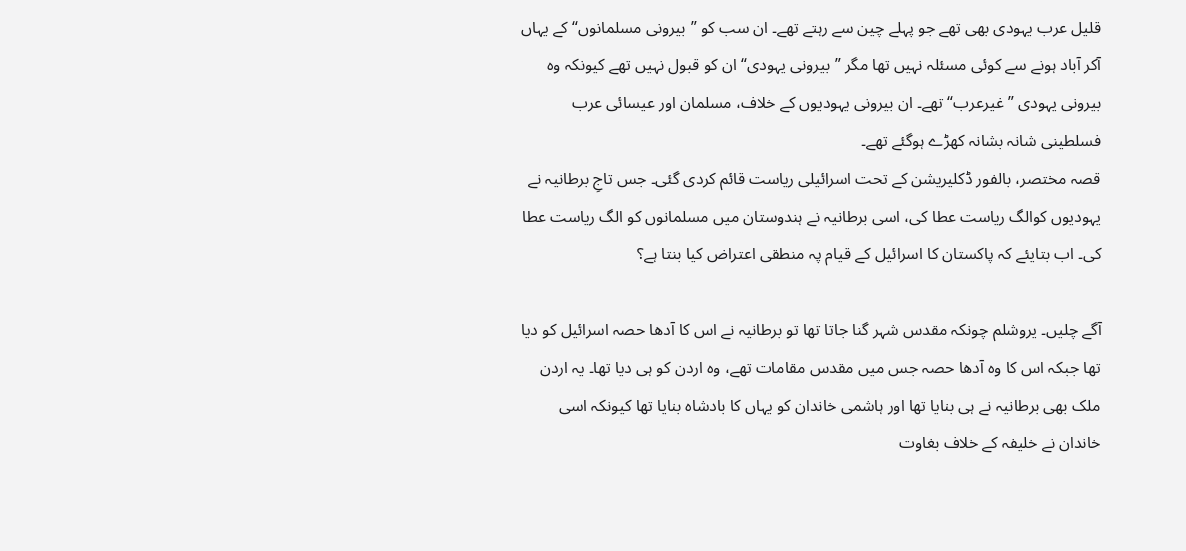قلیل عرب یہودی بھی تھے جو پہلے چین سے رہتے تھے۔ ان سب کو ”بیرونی مسلمانوں“ کے یہاں آکر آباد ہونے سے کوئی مسئلہ نہیں تھا مگر ”بیرونی یہودی“ ان کو قبول نہیں تھے کیونکہ وہ بیرونی یہودی ”غیرعرب“ تھے۔ ان بیرونی یہودیوں کے خلاف، مسلمان اور عیسائی عرب فسلطینی شانہ بشانہ کھڑے ہوگئے تھے۔
قصہ مختصر، بالفور ڈکلیریشن کے تحت اسرائیلی ریاست قائم کردی گئی۔ جس تاجِ برطانیہ نے یہودیوں کوالگ ریاست عطا کی، اسی برطانیہ نے ہندوستان میں مسلمانوں کو الگ ریاست عطا کی۔ اب بتایئے کہ پاکستان کا اسرائیل کے قیام پہ منطقی اعتراض کیا بنتا ہے؟

آگے چلیں۔ یروشلم چونکہ مقدس شہر گنا جاتا تھا تو برطانیہ نے اس کا آدھا حصہ اسرائیل کو دیا تھا جبکہ اس کا وہ آدھا حصہ جس میں مقدس مقامات تھے، وہ اردن کو ہی دیا تھا۔ یہ اردن ملک بھی برطانیہ نے ہی بنایا تھا اور ہاشمی خاندان کو یہاں کا بادشاہ بنایا تھا کیونکہ اسی خاندان نے خلیفہ کے خلاف بغاوت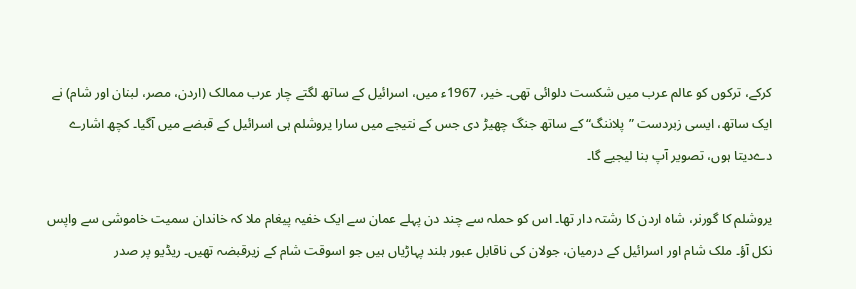کرکے، ترکوں کو عالم عرب میں شکست دلوائی تھی۔ خیر، 1967ء میں، اسرائیل کے ساتھ لگتے چار عرب ممالک (اردن، مصر، لبنان اور شام) نے ایک ساتھ، ایسی زبردست ”پلاننگ“ کے ساتھ جنگ چھیڑ دی جس کے نتیجے میں سارا یروشلم ہی اسرائیل کے قبضے میں آگیا۔ کچھ اشارے دےدیتا ہوں، تصویر آپ بنا لیجیے گا۔

یروشلم کا گورنر، شاہ اردن کا رشتہ دار تھا۔ اس کو حملہ سے چند دن پہلے عمان سے ایک خفیہ پیغام ملا کہ خاندان سمیت خاموشی سے واپس نکل آؤ۔ ملک شام اور اسرائیل کے درمیان، جولان کی ناقابل عبور بلند پہاڑیاں ہیں جو اسوقت شام کے زیرقبضہ تھیں۔ ریڈیو پر صدر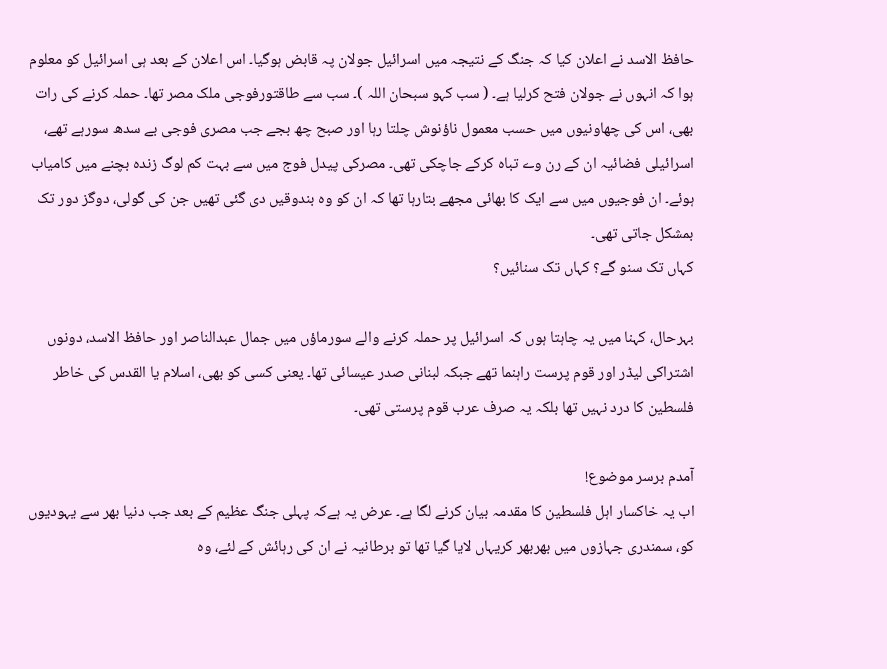حافظ الاسد نے اعلان کیا کہ جنگ کے نتیجہ میں اسرائیل جولان پہ قابض ہوگیا۔ اس اعلان کے بعد ہی اسرائیل کو معلوم ہوا کہ انہوں نے جولان فتح کرلیا ہے۔ ( سب کہو سبحان اللہ )۔ سب سے طاقتورفوجی ملک مصر تھا۔ حملہ کرنے کی رات بھی، اس کی چھاونیوں میں حسب معمول ناؤنوش چلتا رہا اور صبح چھ بجے جب مصری فوجی بے سدھ سورہے تھے، اسرائیلی فضائیہ ان کے رن وے تباہ کرکے جاچکی تھی۔ مصرکی پیدل فوج میں سے بہت کم لوگ زندہ بچنے میں کامیاب ہوئے۔ ان فوجیوں میں سے ایک کا بھائی مجھے بتارہا تھا کہ ان کو وہ بندوقیں دی گئی تھیں جن کی گولی، دوگز دور تک بمشکل جاتی تھی۔
کہاں تک سنو گے؟ کہاں تک سنائیں؟

بہرحال، کہنا میں یہ چاہتا ہوں کہ اسرائیل پر حملہ کرنے والے سورماؤں میں جمال عبدالناصر اور حافظ الاسد، دونوں اشتراکی لیڈر اور قوم پرست راہنما تھے جبکہ لبنانی صدر عیسائی تھا۔ یعنی کسی کو بھی، اسلام یا القدس کی خاطر فلسطین کا درد نہیں تھا بلکہ یہ صرف عرب قوم پرستی تھی۔

آمدم برسر موضوع!
اب یہ خاکسار اہل فلسطین کا مقدمہ بیان کرنے لگا ہے۔ عرض یہ ہےکہ پہلی جنگ عظیم کے بعد جب دنیا بھر سے یہودیوں کو، سمندری جہازوں میں بھربھر کریہاں لایا گیا تھا تو برطانیہ نے ان کی رہائش کے لئے، وہ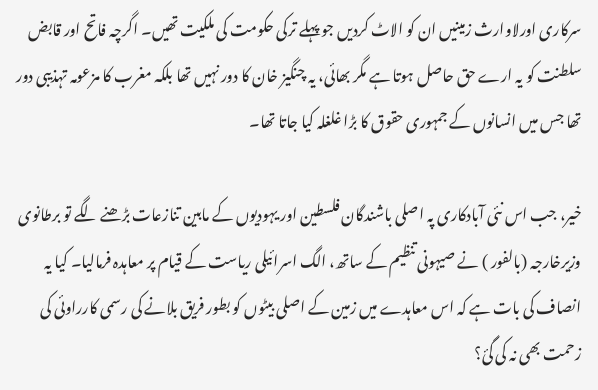سرکاری اورلاوارث زمینیں ان کو الاٹ کردیں جو پہلے ترکی حکومت کی ملکیت تھیں۔ اگرچہ فاتح اور قابض سلطنت کو یہ ارے حق حاصل ہوتا ہے مگر بھائی، یہ چنگیز خان کا دور نہیں تھا بلکہ مغرب کا مزعومہ تہذیبی دور تھا جس میں انسانوں کے جمہوری حقوق کا بڑا غلغلہ کیا جاتا تھا۔

خیر، جب اس نئی آبادکاری پہ اصلی باشندگان فلسطین اور یہودیوں کے مابین تنازعات بڑھنے لگے تو برطانوی وزیرخارجہ (بالفور ) نے صیہونی تنظیم کے ساتھ، الگ اسرائیلی ریاست کے قیام پر معاہدہ فرمالیا۔ کیا یہ انصاف کی بات ہے کہ اس معاہدے میں زمین کے اصلی بیٹوں کو بطور فریق بلانے کی رسمی کارراوئی کی زحمت بھی نہ کی گئ؟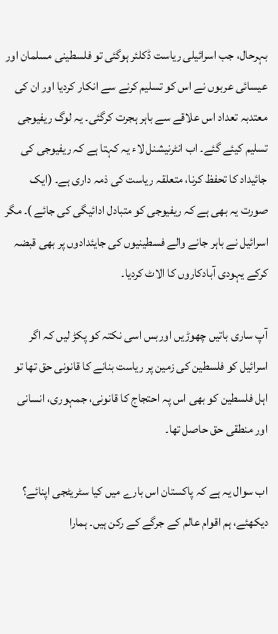بہرحال، جب اسرائیلی ریاست ڈکلئر ہوگئی تو فلسطینی مسلمان اور عیسائی عربوں نے اس کو تسلیم کرنے سے انکار کردیا اور ان کی معتدبہ تعداد اس علاقے سے باہر ہجرت کرگئی۔ یہ لوگ ریفیوجی تسلیم کیئے گئے۔ اب انٹرنیشنل لاء یہ کہتا ہے کہ ریفیوجی کی جائیداد کا تحفظ کرنا، متعلقہ ریاست کی ذمہ داری ہے۔ (ایک صورت یہ بھی ہے کہ ریفیوجی کو متبادل ادائیگی کی جائے )۔ مگر اسرائیل نے باہر جانے والے فسطینیوں کی جایئدادوں پر بھی قبضہ کرکے یہودی آبادکاروں کا الاٹ کردیا۔

آپ ساری باتیں چھوڑیں اوربس اسی نکتہ کو پکڑ لیں کہ اگر اسرائیل کو فلسطین کی زمین پر ریاست بنانے کا قانونی حق تھا تو اہل فلسطین کو بھی اس پہ احتجاج کا قانونی، جمہوری، انسانی اور منطقی حق حاصل تھا۔

اب سوال یہ ہے کہ پاکستان اس بارے میں کیا سٹریٹجی اپنائے؟
دیکھئے، ہم اقوام عالم کے جرگے کے رکن ہیں۔ ہمارا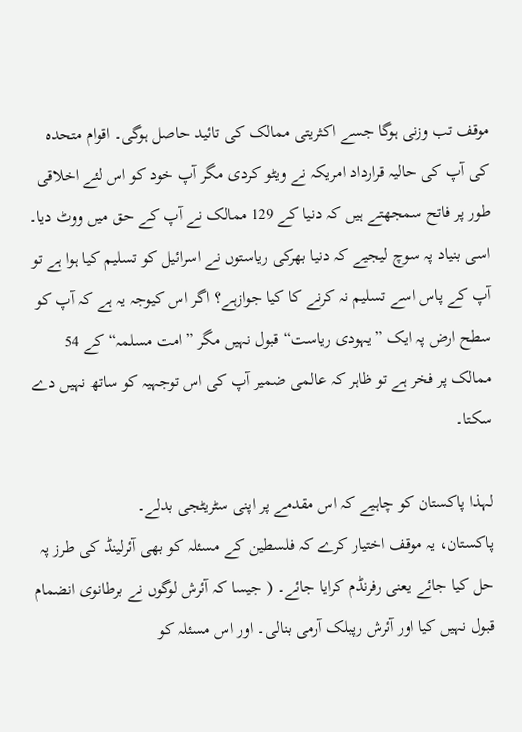موقف تب وزنی ہوگا جسے اکثریتی ممالک کی تائید حاصل ہوگی۔ اقوام متحدہ کی آپ کی حالیہ قرارداد امریکہ نے ویٹو کردی مگر آپ خود کو اس لئے اخلاقی طور پر فاتح سمجھتے ہیں کہ دنیا کے 129 ممالک نے آپ کے حق میں ووٹ دیا۔ اسی بنیاد پہ سوچ لیجیے کہ دنیا بھرکی ریاستوں نے اسرائیل کو تسلیم کیا ہوا ہے تو آپ کے پاس اسے تسلیم نہ کرنے کا کیا جوازہے؟ اگر اس کیوجہ یہ ہے کہ آپ کو سطح ارض پہ ایک ”یہودی ریاست“ قبول نہیں مگر ”امت مسلمہ“ کے 54 ممالک پر فخر ہے تو ظاہر کہ عالمی ضمیر آپ کی اس توجہیہ کو ساتھ نہیں دے سکتا۔

لہذا پاکستان کو چاہیے کہ اس مقدمے پر اپنی سٹریٹجی بدلے۔
پاکستان، یہ موقف اختیار کرے کہ فلسطین کے مسئلہ کو بھی آئرلینڈ کی طرز پہ حل کیا جائے یعنی رفرنڈم کرایا جائے۔ ( جیسا کہ آئرش لوگوں نے برطانوی انضمام قبول نہیں کیا اور آئرش رپبلک آرمی بنالی۔ اور اس مسئلہ کو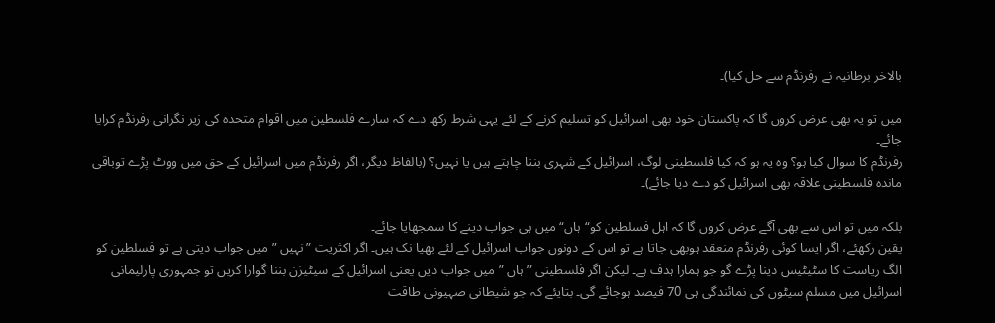بالاخر برطانیہ نے رفرنڈم سے حل کیا)۔

میں تو یہ بھی عرض کروں گا کہ پاکستان خود بھی اسرائیل کو تسلیم کرنے کے لئے یہی شرط رکھ دے کہ سارے فلسطین میں اقوام متحدہ کی زیر نگرانی رفرنڈم کرایا جائے۔
رفرنڈم کا سوال کیا ہو؟ وہ یہ ہو کہ کیا فلسطینی لوگ، اسرائیل کے شہری بننا چاہتے ہیں یا نہیں؟ (بالفاظ دیگر، اگر رفرنڈم میں اسرائیل کے حق میں ووٹ پڑے توباقی ماندہ فلسطینی علاقہ بھی اسرائیل کو دے دیا جائے)۔

بلکہ میں تو اس سے بھی آگے عرض کروں گا کہ اہل فسلطین کو“ہاں“ میں ہی جواب دینے کا سمجھایا جائے۔
یقین رکھئے، اگر ایسا کوئی رفرنڈم منعقد ہوبھی جاتا ہے تو اس کے دونوں جواب اسرائیل کے لئے بھیا نک ہیں۔ اگر اکثریت ”نہیں ” میں جواب دیتی ہے تو فسلطین کو الگ ریاست کا سٹیٹیس دینا پڑے گو جو ہمارا ہدف ہے۔ لیکن اگر فلسطینی ”ہاں ” میں جواب دیں یعنی اسرائیل کے سیٹیزن بننا گوارا کریں تو جمہوری پارلیمانی اسرائیل میں مسلم سیٹوں کی نمائندگی ہی 70 فیصد ہوجائے گی۔ بتایئے کہ جو شیطانی صہیونی طاقت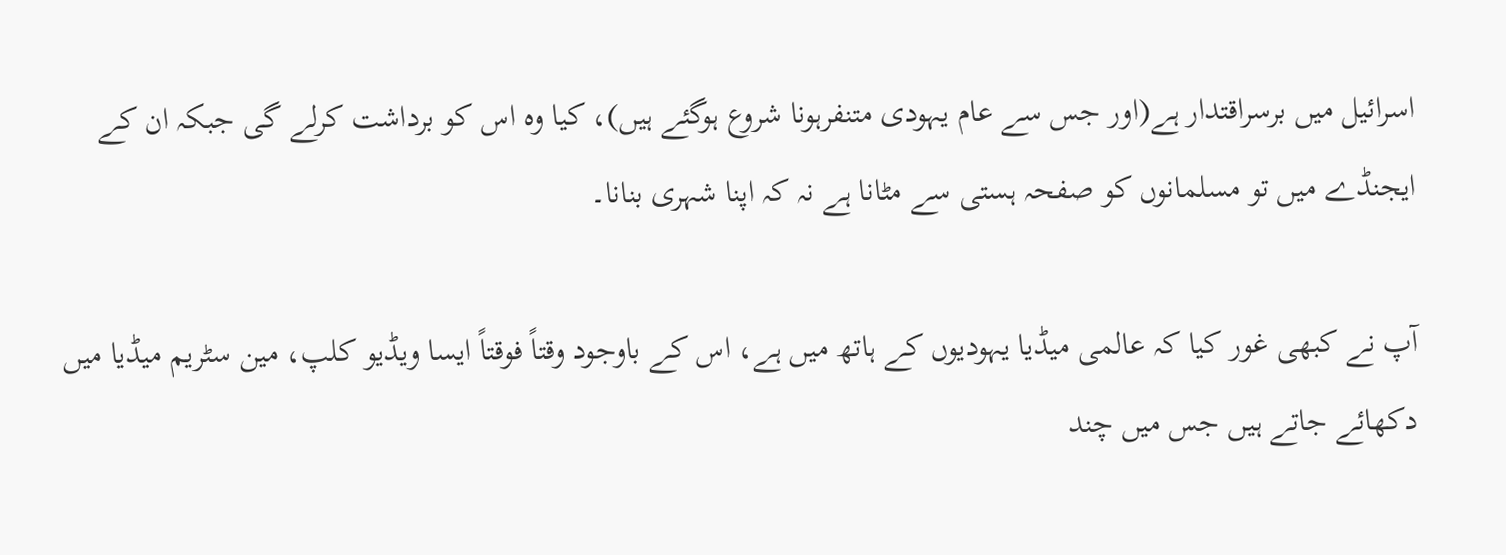اسرائیل میں برسراقتدار ہے(اور جس سے عام یہودی متنفرہونا شروع ہوگئے ہیں)، کیا وہ اس کو برداشت کرلے گی جبکہ ان کے ایجنڈے میں تو مسلمانوں کو صفحہ ہستی سے مٹانا ہے نہ کہ اپنا شہری بنانا۔

آپ نے کبھی غور کیا کہ عالمی میڈیا یہودیوں کے ہاتھ میں ہے، اس کے باوجود وقتاً فوقتاً ایسا ویڈیو کلپ، مین سٹریم میڈیا میں دکھائے جاتے ہیں جس میں چند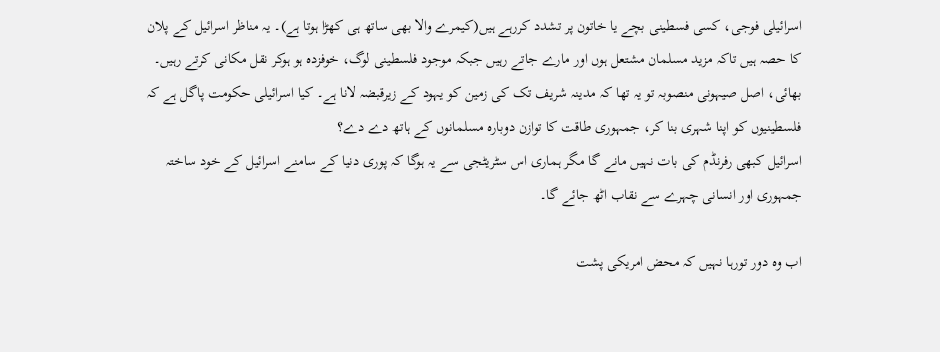اسرائیلی فوجی، کسی فسطینی بچے یا خاتون پر تشدد کررہے ہیں(کیمرے والا بھی ساتھ ہی کھڑا ہوتا ہے)۔ یہ مناظر اسرائیل کے پلان کا حصہ ہیں تاکہ مزید مسلمان مشتعل ہوں اور مارے جاتے رہیں جبکہ موجود فلسطینی لوگ، خوفزدہ ہو ہوکر نقل مکانی کرتے رہیں۔ بھائی، اصل صیہونی منصوبہ تو یہ تھا کہ مدینہ شریف تک کی زمین کو یہود کے زیرقبضہ لانا ہے۔ کیا اسرائیلی حکومت پاگل ہے کہ فلسطینیوں کو اپنا شہری بنا کر، جمہوری طاقت کا توازن دوبارہ مسلمانوں کے ہاتھ دے دے؟
اسرائیل کبھی رفرنڈم کی بات نہیں مانے گا مگر ہماری اس سٹریٹجی سے یہ ہوگا کہ پوری دنیا کے سامنے اسرائیل کے خود ساختہ جمہوری اور انسانی چہرے سے نقاب اٹھ جائے گا۔

اب وہ دور تورہا نہیں کہ محض امریکی پشت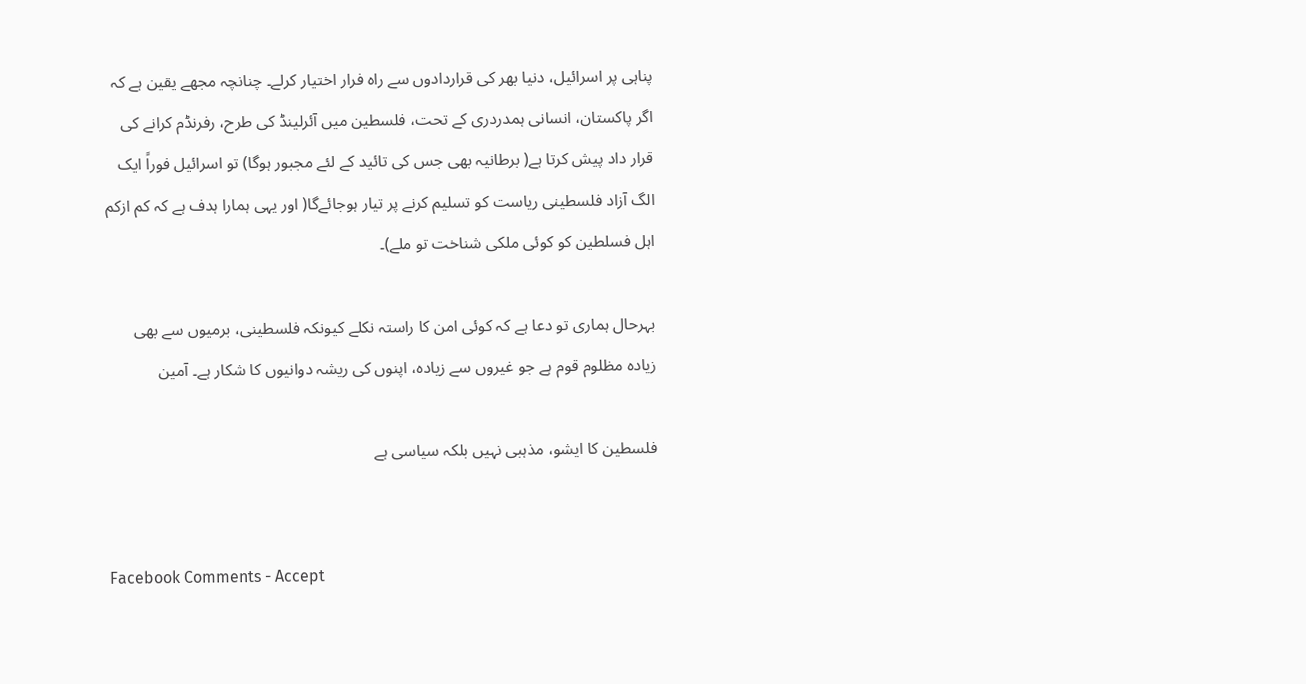پناہی پر اسرائیل، دنیا بھر کی قراردادوں سے راہ فرار اختیار کرلے۔ چنانچہ مجھے یقین ہے کہ اگر پاکستان، انسانی ہمدردری کے تحت، فلسطین میں آئرلینڈ کی طرح، رفرنڈم کرانے کی قرار داد پیش کرتا ہے( برطانیہ بھی جس کی تائید کے لئے مجبور ہوگا) تو اسرائیل فوراً ایک الگ آزاد فلسطینی ریاست کو تسلیم کرنے پر تیار ہوجائےگا( اور یہی ہمارا ہدف ہے کہ کم ازکم اہل فسلطین کو کوئی ملکی شناخت تو ملے)۔

بہرحال ہماری تو دعا ہے کہ کوئی امن کا راستہ نکلے کیونکہ فلسطینی، برمیوں سے بھی زیادہ مظلوم قوم ہے جو غیروں سے زیادہ، اپنوں کی ریشہ دوانیوں کا شکار ہے۔ آمین

فلسطین کا ایشو، مذہبی نہیں بلکہ سیاسی ہے


Facebook Comments - Accept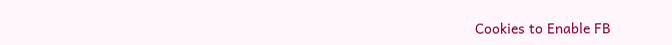Cookies to Enable FB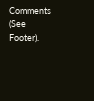Comments (See Footer).